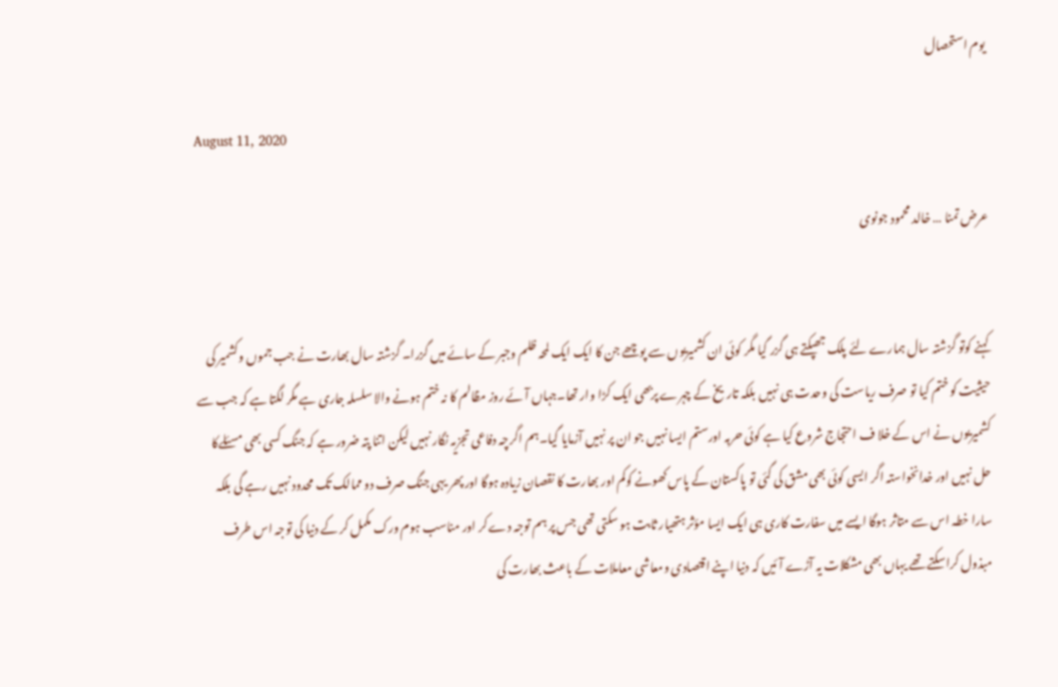یوم استحصال

August 11, 2020

عرض تمنا … خالد محمود جونوی


کہنے کوتو گزشتہ سال ہمارے لئے پلک جھپکتے ہی گزر گیا مگر کوئی ان کشمیریوں سے پوچھے جن کا ایک ایک لمحہ ظلم وجبر کے سائے میں گزرا۔ گزشتہ سال بھارت نے جب جموں وکشمیر کی حیثیت کو ختم کیا تو صرف ریاست کی وحدت ہی نہیں بلکہ تاریخ کے چہرے پربھی ایک کڑا وار تھا۔جہاں آئے روز مظالم کا نہ ختم ہونے والا سلسلہ جاری ہے مگر لگتا ہے کہ جب سے کشمیریوں نے اس کے خلا ف احتجاج شروع کیا ہے کوئی حربہ اورستم ایسا نہیں جو ان پر نہیں آزمایا گیا۔ہم اگرچہ دفاعی تجزیہ نگار نہیں لیکن اتنا پتہ ضرور ہے کہ جنگ کسی بھی مسئلےکا حل نہیں اور خدانخواستہ اگر ایسی کوئی بھی مشق کی گئی تو پاکستان کے پاس کھونے کوکم اور بھارت کا نقصان زیادہ ہوگا اور پھر یہی جنگ صرف دو ممالک تک محدود نہیں رہے گی بلکہ سارا خطہ اس سے متاثر ہوگا ایسے میں سفارت کاری ہی ایک ایسا مؤثر ہتھیار ثابت ہو سکتی تھی جس پر ہم توجہ دے کر اور مناسب ہوم ورک مکمل کر کے دنیا کی توجہ اس طرف مبذول کراسکتے تھے یہاں بھی مشکلات یہ آڑے آئیں کہ دنیا اپنے اقتصادی ومعاشی معاملات کے باعث بھارت کی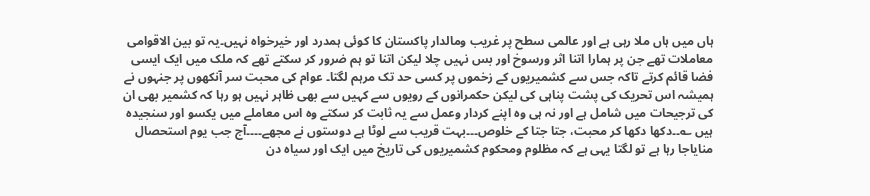ہاں میں ہاں ملا رہی ہے اور عالمی سطح پر غریب ومالدار پاکستان کا کوئی ہمدرد اور خیرخواہ نہیں۔یہ تو بین الاقوامی معاملات تھے جن پر ہمارا اتنا اثر ورسوخ اور بس نہیں چلا لیکن اتنا تو ہم ضرور کر سکتے تھے کہ ملک میں ایک ایسی فضا قائم کرتے تاکہ جس سے کشمیریوں کے زخموں پر کسی حد تک مرہم لگتا۔ عوام کی محبت سر آنکھوں پر جنہوں نے ہمیشہ اس تحریک کی پشت پناہی کی لیکن حکمرانوں کے رویوں سے کہیں سے بھی ظاہر نہیں ہو رہا کہ کشمیر بھی ان کی ترجیحات میں شامل ہے اور نہ ہی وہ اپنے کردار وعمل سے یہ ثابت کر سکتے وہ اس معاملے میں یکسو اور سنجیدہ ہیں ؎۔۔دکھا دکھا کر محبت، جتا جتا کے خلوص۔۔۔بہت قریب سے لوٹا ہے دوستوں نے مجھے۔۔۔۔آج جب یوم استحصال منایاجا رہا ہے تو لگتا یہی ہے کہ مظلوم ومحکوم کشمیریوں کی تاریخ میں ایک اور سیاہ دن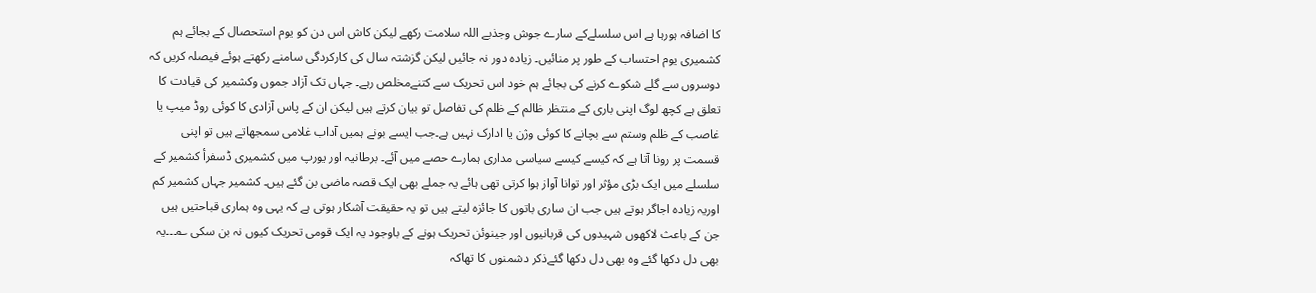کا اضافہ ہورہا ہے اس سلسلےکے سارے جوش وجذبے اللہ سلامت رکھے لیکن کاش اس دن کو یوم استحصال کے بجائے ہم کشمیری یوم احتساب کے طور پر منائیں۔ زیادہ دور نہ جائیں لیکن گزشتہ سال کی کارکردگی سامنے رکھتے ہوئے فیصلہ کریں کہ دوسروں سے گلے شکوے کرنے کی بجائے ہم خود اس تحریک سے کتنےمخلص رہے۔ جہاں تک آزاد جموں وکشمیر کی قیادت کا تعلق ہے کچھ لوگ اپنی باری کے منتظر ظالم کے ظلم کی تفاصل تو بیان کرتے ہیں لیکن ان کے پاس آزادی کا کوئی روڈ میپ یا غاصب کے ظلم وستم سے بچانے کا کوئی وژن یا ادارک نہیں ہے۔جب ایسے بونے ہمیں آداب غلامی سمجھاتے ہیں تو اپنی قسمت پر رونا آتا ہے کہ کیسے کیسے سیاسی مداری ہمارے حصے میں آئے۔ برطانیہ اور یورپ میں کشمیری ڈسفرأ کشمیر کے سلسلے میں ایک بڑی مؤثر اور توانا آواز ہوا کرتی تھی ہائے یہ جملے بھی ایک قصہ ماضی بن گئے ہیں۔ کشمیر جہاں کشمیر کم اوریہ زیادہ اجاگر ہوتے ہیں جب ان ساری باتوں کا جائزہ لیتے ہیں تو یہ حقیقت آشکار ہوتی ہے کہ یہی وہ ہماری قباحتیں ہیں جن کے باعث لاکھوں شہیدوں کی قربانیوں اور جینوئن تحریک ہونے کے باوجود یہ ایک قومی تحریک کیوں نہ بن سکی ؎۔۔۔یہ بھی دل دکھا گئے وہ بھی دل دکھا گئےذکر دشمنوں کا تھاکہ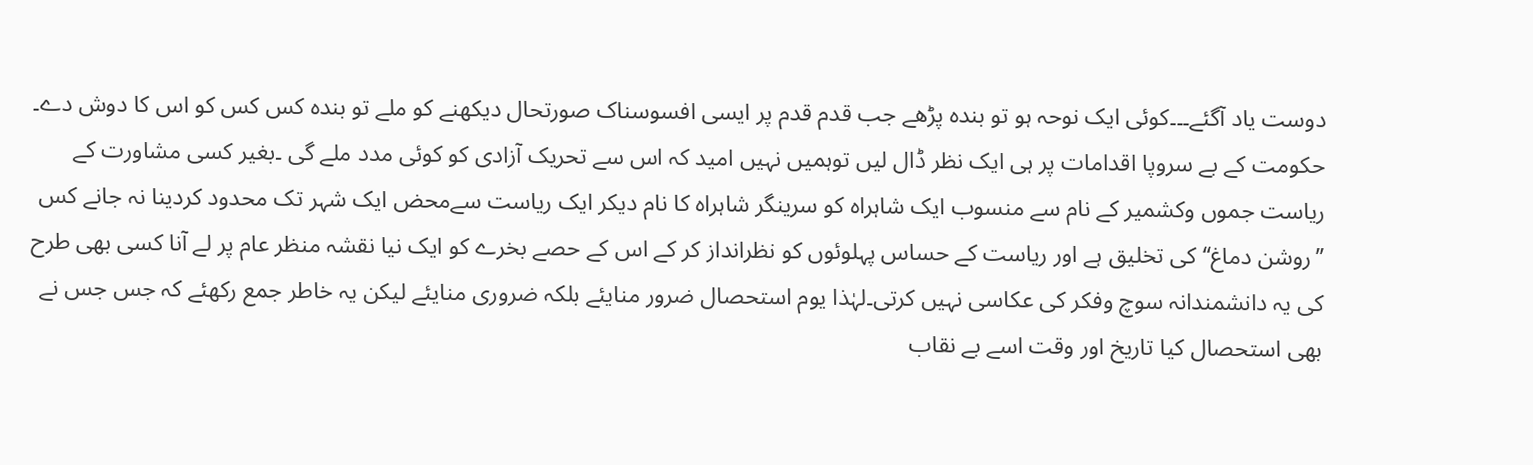دوست یاد آگئے۔۔۔کوئی ایک نوحہ ہو تو بندہ پڑھے جب قدم قدم پر ایسی افسوسناک صورتحال دیکھنے کو ملے تو بندہ کس کس کو اس کا دوش دے۔ حکومت کے بے سروپا اقدامات پر ہی ایک نظر ڈال لیں توہمیں نہیں امید کہ اس سے تحریک آزادی کو کوئی مدد ملے گی ۔بغیر کسی مشاورت کے ریاست جموں وکشمیر کے نام سے منسوب ایک شاہراہ کو سرینگر شاہراہ کا نام دیکر ایک ریاست سےمحض ایک شہر تک محدود کردینا نہ جانے کس ’’روشن دماغ‘‘ کی تخلیق ہے اور ریاست کے حساس پہلوئوں کو نظرانداز کر کے اس کے حصے بخرے کو ایک نیا نقشہ منظر عام پر لے آنا کسی بھی طرح کی یہ دانشمندانہ سوچ وفکر کی عکاسی نہیں کرتی۔لہٰذا یوم استحصال ضرور منایئے بلکہ ضروری منایئے لیکن یہ خاطر جمع رکھئے کہ جس جس نے بھی استحصال کیا تاریخ اور وقت اسے بے نقاب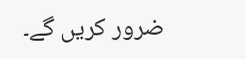ضرور کریں گے۔